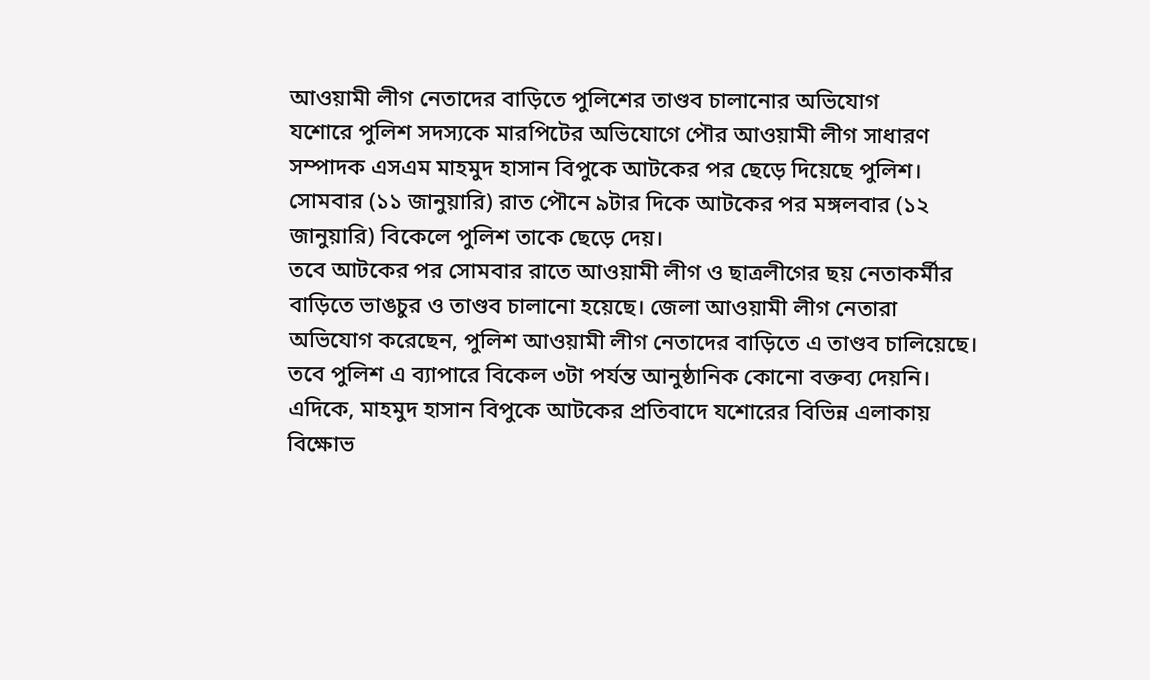আওয়ামী লীগ নেতাদের বাড়িতে পুলিশের তাণ্ডব চালানোর অভিযোগ
যশোরে পুলিশ সদস্যকে মারপিটের অভিযোগে পৌর আওয়ামী লীগ সাধারণ সম্পাদক এসএম মাহমুদ হাসান বিপুকে আটকের পর ছেড়ে দিয়েছে পুলিশ। সোমবার (১১ জানুয়ারি) রাত পৌনে ৯টার দিকে আটকের পর মঙ্গলবার (১২ জানুয়ারি) বিকেলে পুলিশ তাকে ছেড়ে দেয়।
তবে আটকের পর সোমবার রাতে আওয়ামী লীগ ও ছাত্রলীগের ছয় নেতাকর্মীর বাড়িতে ভাঙচুর ও তাণ্ডব চালানো হয়েছে। জেলা আওয়ামী লীগ নেতারা অভিযোগ করেছেন, পুলিশ আওয়ামী লীগ নেতাদের বাড়িতে এ তাণ্ডব চালিয়েছে। তবে পুলিশ এ ব্যাপারে বিকেল ৩টা পর্যন্ত আনুষ্ঠানিক কোনো বক্তব্য দেয়নি।
এদিকে, মাহমুদ হাসান বিপুকে আটকের প্রতিবাদে যশোরের বিভিন্ন এলাকায় বিক্ষোভ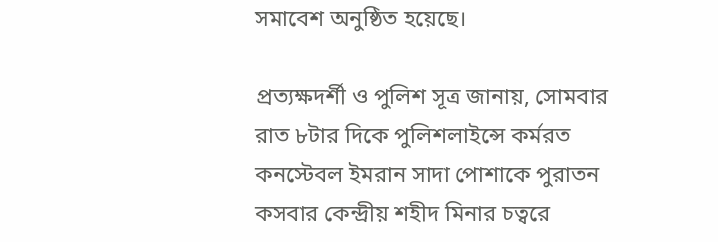সমাবেশ অনুষ্ঠিত হয়েছে।

প্রত্যক্ষদর্শী ও পুলিশ সূত্র জানায়, সোমবার রাত ৮টার দিকে পুলিশলাইন্সে কর্মরত কনস্টেবল ইমরান সাদা পোশাকে পুরাতন কসবার কেন্দ্রীয় শহীদ মিনার চত্বরে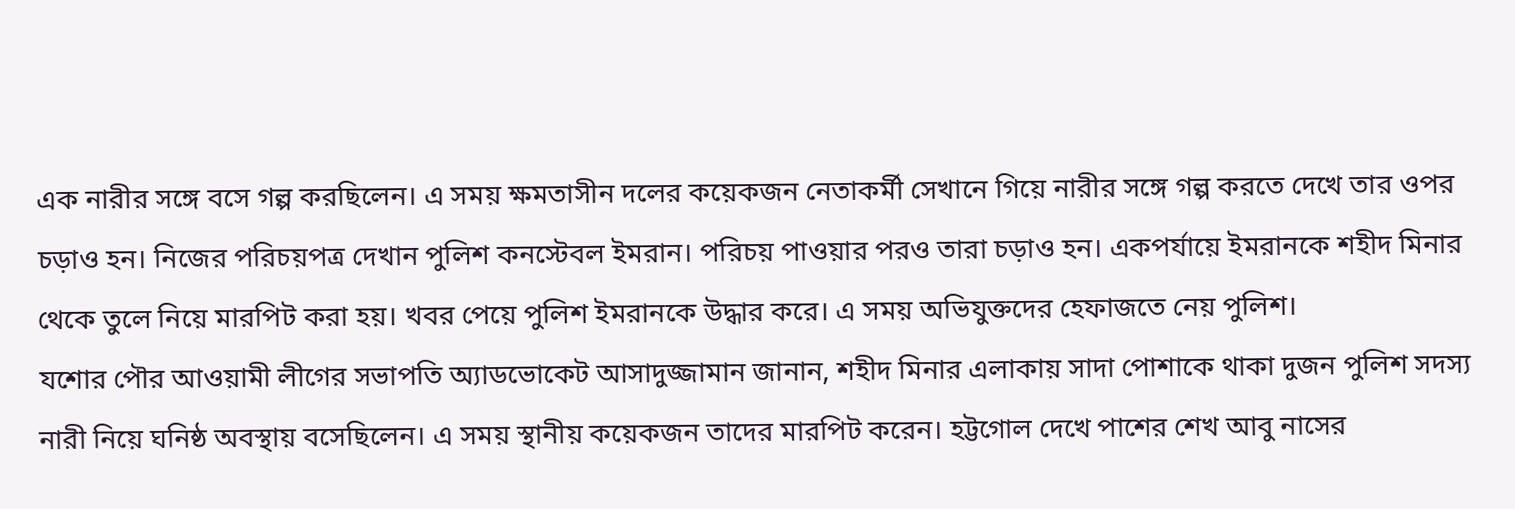এক নারীর সঙ্গে বসে গল্প করছিলেন। এ সময় ক্ষমতাসীন দলের কয়েকজন নেতাকর্মী সেখানে গিয়ে নারীর সঙ্গে গল্প করতে দেখে তার ওপর চড়াও হন। নিজের পরিচয়পত্র দেখান পুলিশ কনস্টেবল ইমরান। পরিচয় পাওয়ার পরও তারা চড়াও হন। একপর্যায়ে ইমরানকে শহীদ মিনার থেকে তুলে নিয়ে মারপিট করা হয়। খবর পেয়ে পুলিশ ইমরানকে উদ্ধার করে। এ সময় অভিযুক্তদের হেফাজতে নেয় পুলিশ।
যশোর পৌর আওয়ামী লীগের সভাপতি অ্যাডভোকেট আসাদুজ্জামান জানান, শহীদ মিনার এলাকায় সাদা পোশাকে থাকা দুজন পুলিশ সদস্য নারী নিয়ে ঘনিষ্ঠ অবস্থায় বসেছিলেন। এ সময় স্থানীয় কয়েকজন তাদের মারপিট করেন। হট্টগোল দেখে পাশের শেখ আবু নাসের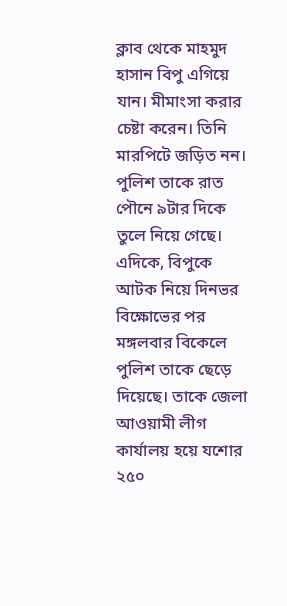ক্লাব থেকে মাহমুদ হাসান বিপু এগিয়ে যান। মীমাংসা করার চেষ্টা করেন। তিনি মারপিটে জড়িত নন। পুলিশ তাকে রাত পৌনে ৯টার দিকে তুলে নিয়ে গেছে।
এদিকে, বিপুকে আটক নিয়ে দিনভর বিক্ষোভের পর মঙ্গলবার বিকেলে পুলিশ তাকে ছেড়ে দিয়েছে। তাকে জেলা আওয়ামী লীগ কার্যালয় হয়ে যশোর ২৫০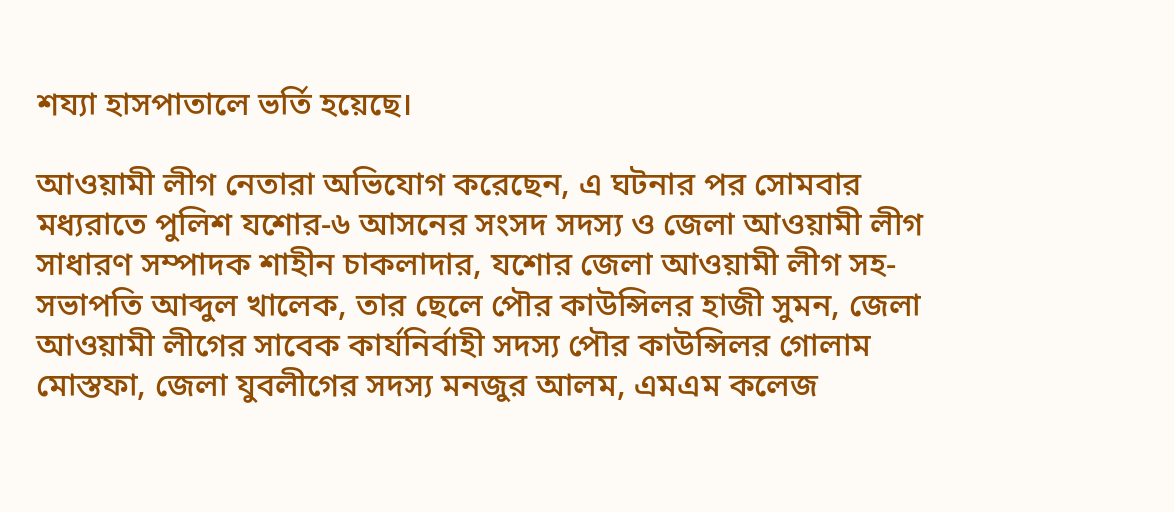শয্যা হাসপাতালে ভর্তি হয়েছে।

আওয়ামী লীগ নেতারা অভিযোগ করেছেন, এ ঘটনার পর সোমবার মধ্যরাতে পুলিশ যশোর-৬ আসনের সংসদ সদস্য ও জেলা আওয়ামী লীগ সাধারণ সম্পাদক শাহীন চাকলাদার, যশোর জেলা আওয়ামী লীগ সহ-সভাপতি আব্দুল খালেক, তার ছেলে পৌর কাউন্সিলর হাজী সুমন, জেলা আওয়ামী লীগের সাবেক কার্যনির্বাহী সদস্য পৌর কাউন্সিলর গোলাম মোস্তফা, জেলা যুবলীগের সদস্য মনজুর আলম, এমএম কলেজ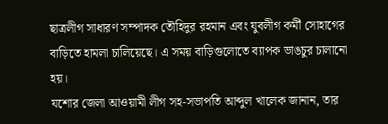ছাত্রলীগ সাধারণ সম্পাদক তৌহিদুর রহমান এবং যুবলীগ কর্মী সোহাগের বাড়িতে হামলা চালিয়েছে। এ সময় বাড়িগুলোতে ব্যাপক ভাঙচুর চালানো হয়।
যশোর জেলা আওয়ামী লীগ সহ-সভাপতি আব্দুল খালেক জানান, তার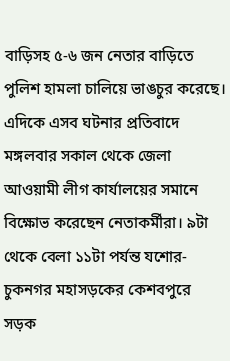বাড়িসহ ৫-৬ জন নেতার বাড়িতে পুলিশ হামলা চালিয়ে ভাঙচুর করেছে।
এদিকে এসব ঘটনার প্রতিবাদে মঙ্গলবার সকাল থেকে জেলা আওয়ামী লীগ কার্যালয়ের সমানে বিক্ষোভ করেছেন নেতাকর্মীরা। ৯টা থেকে বেলা ১১টা পর্যন্ত যশোর-চুকনগর মহাসড়কের কেশবপুরে সড়ক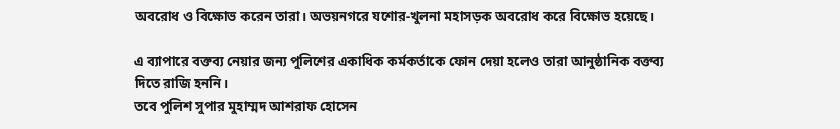অবরোধ ও বিক্ষোভ করেন তারা। অভয়নগরে যশোর-খুলনা মহাসড়ক অবরোধ করে বিক্ষোভ হয়েছে।

এ ব্যাপারে বক্তব্য নেয়ার জন্য পুলিশের একাধিক কর্মকর্তাকে ফোন দেয়া হলেও তারা আনুষ্ঠানিক বক্তব্য দিতে রাজি হননি।
তবে পুলিশ সুপার মুহাম্মদ আশরাফ হোসেন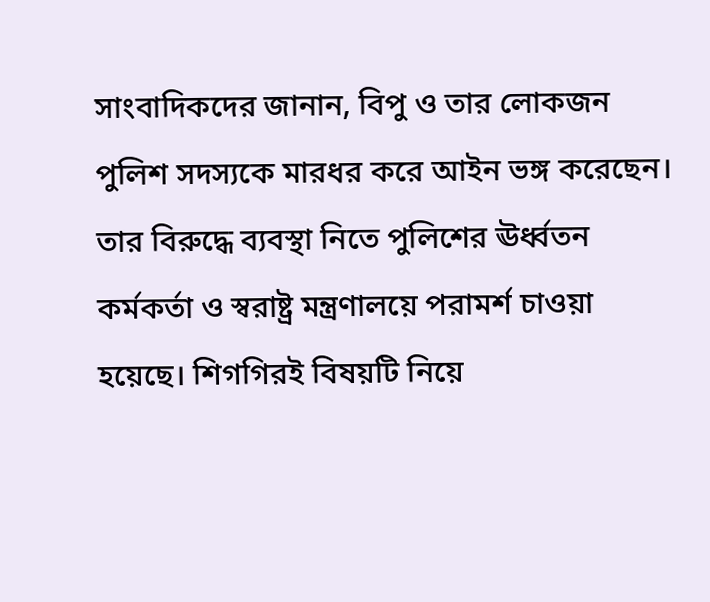সাংবাদিকদের জানান, বিপু ও তার লোকজন পুলিশ সদস্যকে মারধর করে আইন ভঙ্গ করেছেন। তার বিরুদ্ধে ব্যবস্থা নিতে পুলিশের ঊর্ধ্বতন কর্মকর্তা ও স্বরাষ্ট্র মন্ত্রণালয়ে পরামর্শ চাওয়া হয়েছে। শিগগিরই বিষয়টি নিয়ে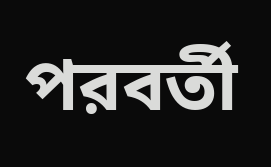পরবর্তী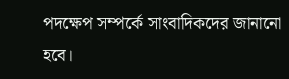পদক্ষেপ সম্পর্কে সাংবাদিকদের জানানো হবে।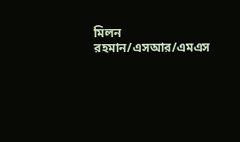মিলন রহমান/এসআর/এমএস